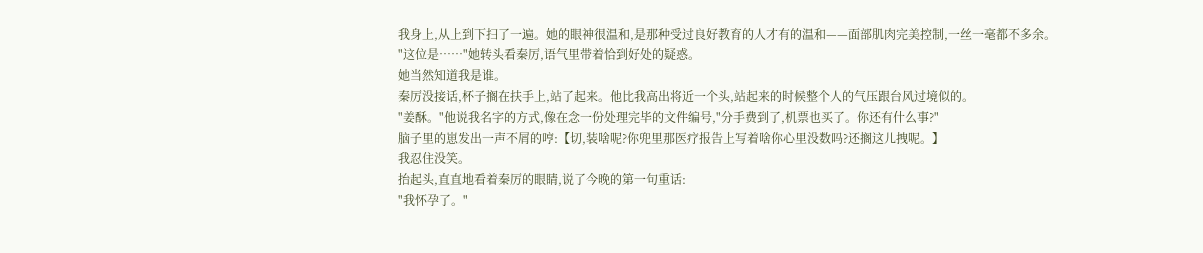我身上,从上到下扫了一遍。她的眼神很温和,是那种受过良好教育的人才有的温和——面部肌肉完美控制,一丝一毫都不多余。
"这位是……"她转头看秦厉,语气里带着恰到好处的疑惑。
她当然知道我是谁。
秦厉没接话,杯子搁在扶手上,站了起来。他比我高出将近一个头,站起来的时候整个人的气压跟台风过境似的。
"姜酥。"他说我名字的方式,像在念一份处理完毕的文件编号,"分手费到了,机票也买了。你还有什么事?"
脑子里的崽发出一声不屑的哼:【切,装啥呢?你兜里那医疗报告上写着啥你心里没数吗?还搁这儿拽呢。】
我忍住没笑。
抬起头,直直地看着秦厉的眼睛,说了今晚的第一句重话:
"我怀孕了。"